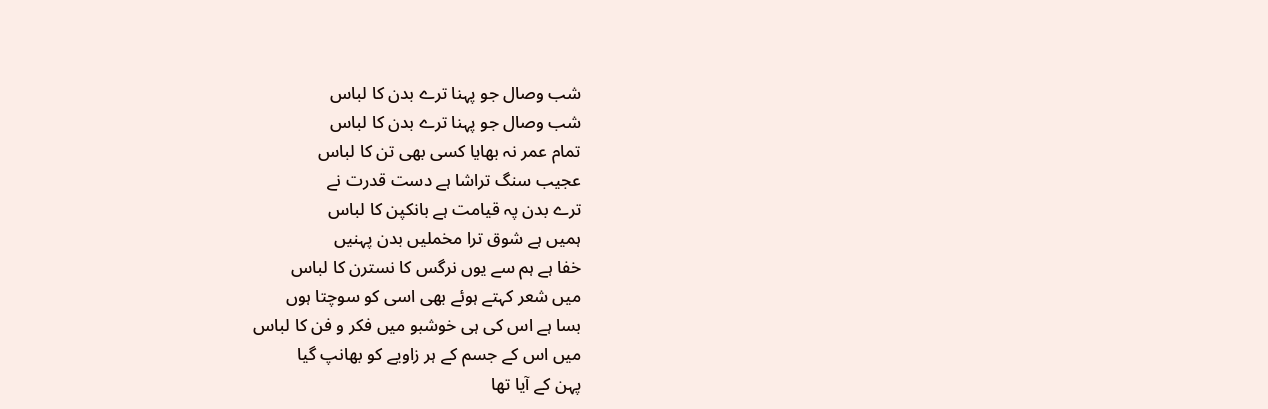شب وصال جو پہنا ترے بدن کا لباس
شب وصال جو پہنا ترے بدن کا لباس
تمام عمر نہ بھایا کسی بھی تن کا لباس
عجیب سنگ تراشا ہے دست قدرت نے
ترے بدن پہ قیامت ہے بانکپن کا لباس
ہمیں ہے شوق ترا مخملیں بدن پہنیں
خفا ہے ہم سے یوں نرگس کا نسترن کا لباس
میں شعر کہتے ہوئے بھی اسی کو سوچتا ہوں
بسا ہے اس کی ہی خوشبو میں فکر و فن کا لباس
میں اس کے جسم کے ہر زاویے کو بھانپ گیا
پہن کے آیا تھا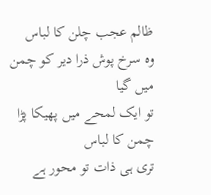ظالم عجب چلن کا لباس
وہ سرخ پوش ذرا دیر کو چمن میں گیا
تو ایک لمحے میں پھیکا پڑا چمن کا لباس
تری ہی ذات تو محور ہے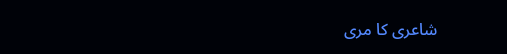شاعری کا مری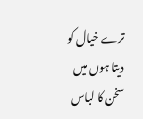ترے خیال کو دیتا ہوں میں سخن کا لباس